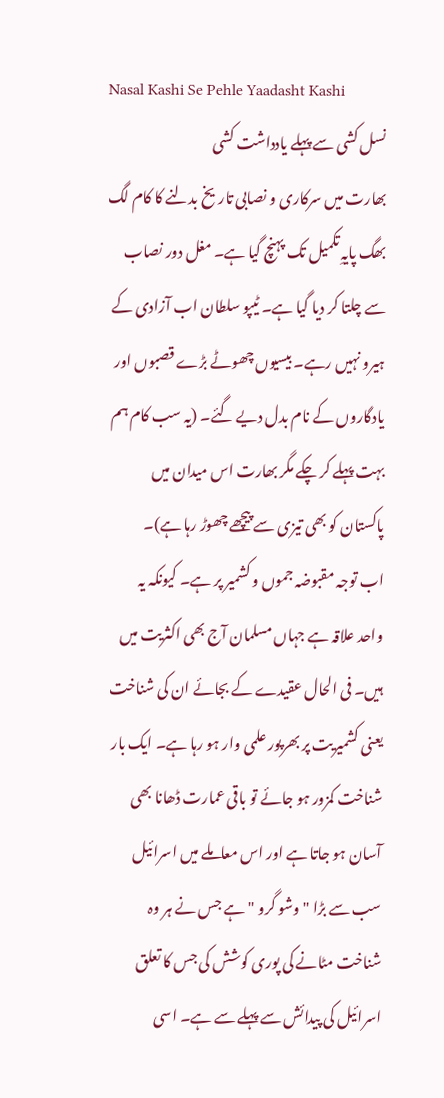Nasal Kashi Se Pehle Yaadasht Kashi
نسل کشی سے پہلے یادداشت کشی
بھارت میں سرکاری و نصابی تاریخ بدلنے کا کام لگ بھگ پایہِ تکمیل تک پہنچ گیا ہے۔ مغل دور نصاب سے چلتا کر دیا گیا ہے۔ ٹیپو سلطان اب آزادی کے ہیرو نہیں رہے۔ بیسیوں چھوٹے بڑے قصبوں اور یادگاروں کے نام بدل دیے گئے۔ (یہ سب کام ہم بہت پہلے کر چکے مگر بھارت اس میدان میں پاکستان کو بھی تیزی سے پیچھے چھوڑ رہا ہے)۔
اب توجہ مقبوضہ جموں و کشمیر پر ہے۔ کیونکہ یہ واحد علاقہ ہے جہاں مسلمان آج بھی اکثریت میں ہیں۔ فی الحال عقیدے کے بجائے ان کی شناخت یعنی کشمیریت پر بھرپور علمی وار ہو رہا ہے۔ ایک بار شناخت کمزور ہو جائے تو باقی عمارت ڈھانا بھی آسان ہو جاتا ہے اور اس معاملے میں اسرائیل سب سے بڑا " وشو گرو " ہے جس نے ہر وہ شناخت مٹانے کی پوری کوشش کی جس کا تعلق اسرائیل کی پیدائش سے پہلے سے ہے۔ اسی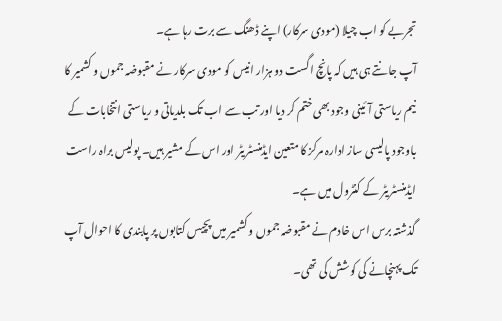تجربے کو اب چیلا (مودی سرکار) اپنے ڈھنگ سے برت رہا ہے۔
آپ جانتے ہی ہیں کہ پانچ اگست دو ہزار انیس کو مودی سرکار نے مقبوضہ جموں و کشمیر کا نیم ریاستی آئینی وجود بھی ختم کر دیا اور تب سے اب تک بلدیاتی و ریاستی انتخابات کے باوجود پالیسی ساز ادارہ مرکز کا متعین ایڈمنسٹریٹر اور اس کے مشیر ہیں۔ پولیس براہ راست ایڈمنسٹریٹر کے کنٹرول میں ہے۔
گذشتہ برس اس خادم نے مقبوضہ جموں و کشمیر میں پچیس کتابوں پر پابندی کا احوال آپ تک پہنچانے کی کوشش کی تھی۔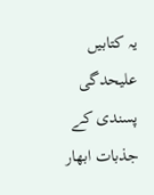یہ کتابیں علیحدگی پسندی کے جذبات ابھار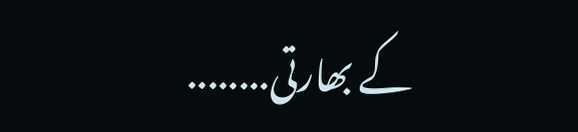کے بھارتی........